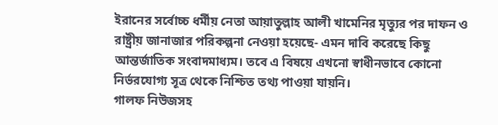ইরানের সর্বোচ্চ ধর্মীয় নেতা আয়াতুল্লাহ আলী খামেনির মৃত্যুর পর দাফন ও রাষ্ট্রীয় জানাজার পরিকল্পনা নেওয়া হয়েছে- এমন দাবি করেছে কিছু আন্তর্জাতিক সংবাদমাধ্যম। তবে এ বিষয়ে এখনো স্বাধীনভাবে কোনো নির্ভরযোগ্য সূত্র থেকে নিশ্চিত তথ্য পাওয়া যায়নি।
গালফ নিউজসহ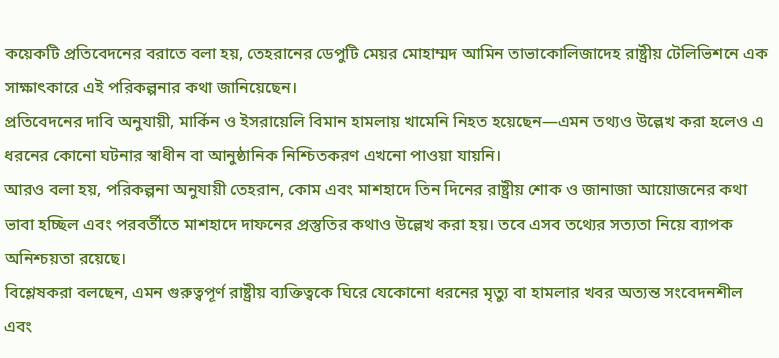কয়েকটি প্রতিবেদনের বরাতে বলা হয়, তেহরানের ডেপুটি মেয়র মোহাম্মদ আমিন তাভাকোলিজাদেহ রাষ্ট্রীয় টেলিভিশনে এক সাক্ষাৎকারে এই পরিকল্পনার কথা জানিয়েছেন।
প্রতিবেদনের দাবি অনুযায়ী, মার্কিন ও ইসরায়েলি বিমান হামলায় খামেনি নিহত হয়েছেন—এমন তথ্যও উল্লেখ করা হলেও এ ধরনের কোনো ঘটনার স্বাধীন বা আনুষ্ঠানিক নিশ্চিতকরণ এখনো পাওয়া যায়নি।
আরও বলা হয়, পরিকল্পনা অনুযায়ী তেহরান, কোম এবং মাশহাদে তিন দিনের রাষ্ট্রীয় শোক ও জানাজা আয়োজনের কথা ভাবা হচ্ছিল এবং পরবর্তীতে মাশহাদে দাফনের প্রস্তুতির কথাও উল্লেখ করা হয়। তবে এসব তথ্যের সত্যতা নিয়ে ব্যাপক অনিশ্চয়তা রয়েছে।
বিশ্লেষকরা বলছেন, এমন গুরুত্বপূর্ণ রাষ্ট্রীয় ব্যক্তিত্বকে ঘিরে যেকোনো ধরনের মৃত্যু বা হামলার খবর অত্যন্ত সংবেদনশীল এবং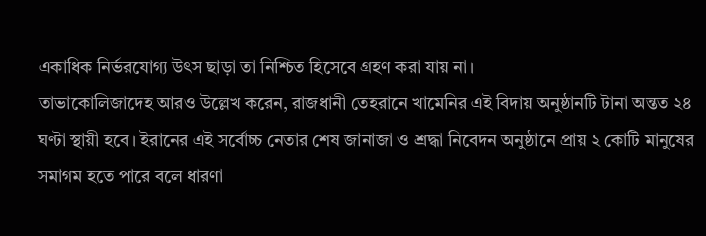একাধিক নির্ভরযোগ্য উৎস ছাড়া তা নিশ্চিত হিসেবে গ্রহণ করা যায় না।
তাভাকোলিজাদেহ আরও উল্লেখ করেন, রাজধানী তেহরানে খামেনির এই বিদায় অনুষ্ঠানটি টানা অন্তত ২৪ ঘণ্টা স্থায়ী হবে। ইরানের এই সর্বোচ্চ নেতার শেষ জানাজা ও শ্রদ্ধা নিবেদন অনুষ্ঠানে প্রায় ২ কোটি মানুষের সমাগম হতে পারে বলে ধারণা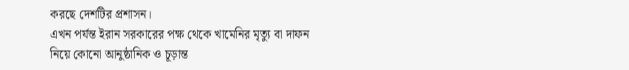করছে দেশটির প্রশাসন।
এখন পর্যন্ত ইরান সরকারের পক্ষ থেকে খামেনির মৃত্যু বা দাফন নিয়ে কোনো আনুষ্ঠানিক ও চূড়ান্ত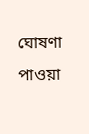ঘোষণা পাওয়া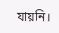যায়নি।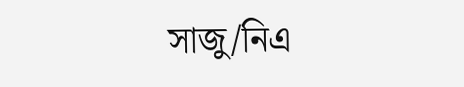সাজু/নিএ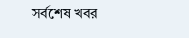সর্বশেষ খবর